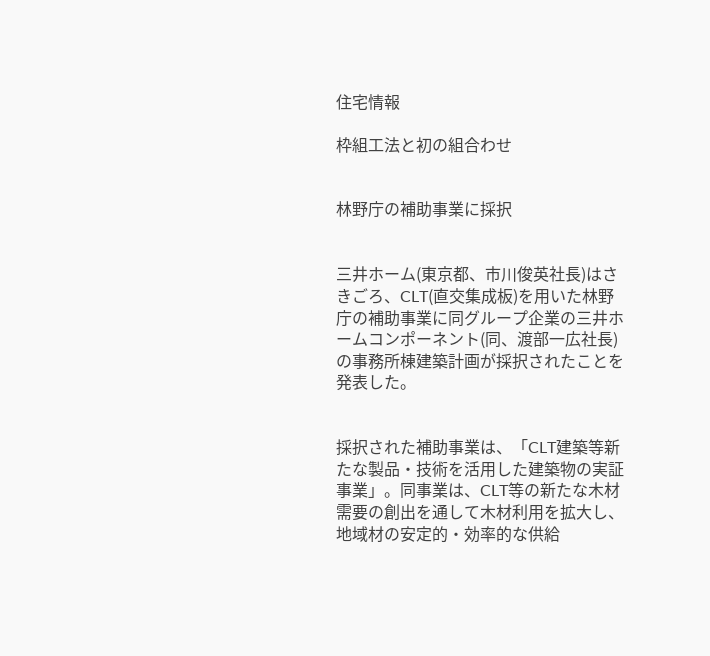住宅情報

枠組工法と初の組合わせ


林野庁の補助事業に採択


三井ホーム(東京都、市川俊英社長)はさきごろ、CLT(直交集成板)を用いた林野庁の補助事業に同グループ企業の三井ホームコンポーネント(同、渡部一広社長)の事務所棟建築計画が採択されたことを発表した。


採択された補助事業は、「CLT建築等新たな製品・技術を活用した建築物の実証事業」。同事業は、CLT等の新たな木材需要の創出を通して木材利用を拡大し、地域材の安定的・効率的な供給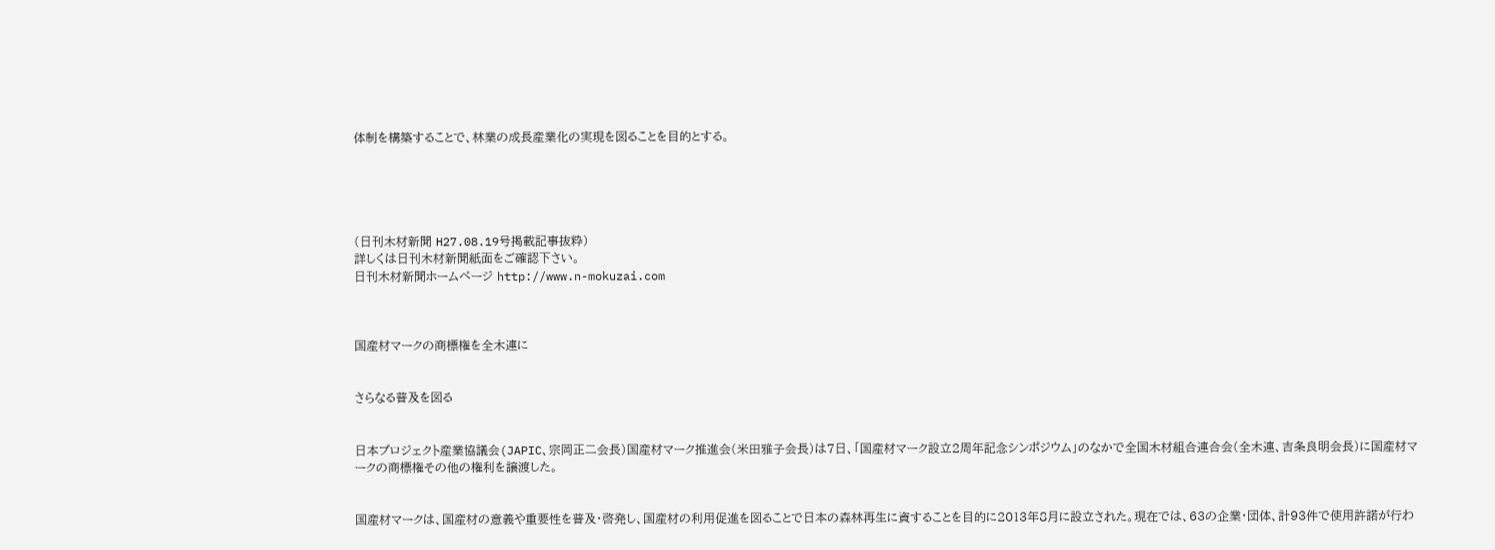体制を構築することで、林業の成長産業化の実現を図ることを目的とする。





(日刊木材新聞 H27.08.19号掲載記事抜粋)
詳しくは日刊木材新聞紙面をご確認下さい。
日刊木材新聞ホームページ http://www.n-mokuzai.com



国産材マークの商標権を全木連に


さらなる普及を図る


日本プロジェクト産業協議会(JAPIC、宗岡正二会長)国産材マーク推進会(米田雅子会長)は7日、「国産材マーク設立2周年記念シンポジウム」のなかで全国木材組合連合会(全木連、吉条良明会長)に国産材マークの商標権その他の権利を譲渡した。


国産材マークは、国産材の意義や重要性を普及・啓発し、国産材の利用促進を図ることで日本の森林再生に資することを目的に2013年8月に設立された。現在では、63の企業・団体、計93件で使用許諾が行わ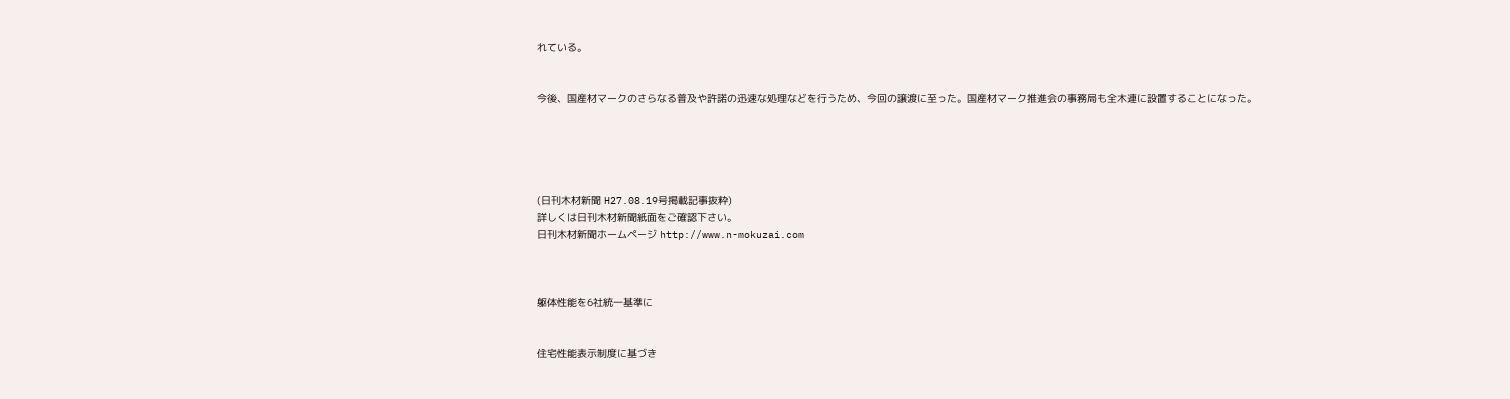れている。


今後、国産材マークのさらなる普及や許諾の迅速な処理などを行うため、今回の譲渡に至った。国産材マーク推進会の事務局も全木連に設置することになった。





(日刊木材新聞 H27.08.19号掲載記事抜粋)
詳しくは日刊木材新聞紙面をご確認下さい。
日刊木材新聞ホームページ http://www.n-mokuzai.com



躯体性能を6社統一基準に


住宅性能表示制度に基づき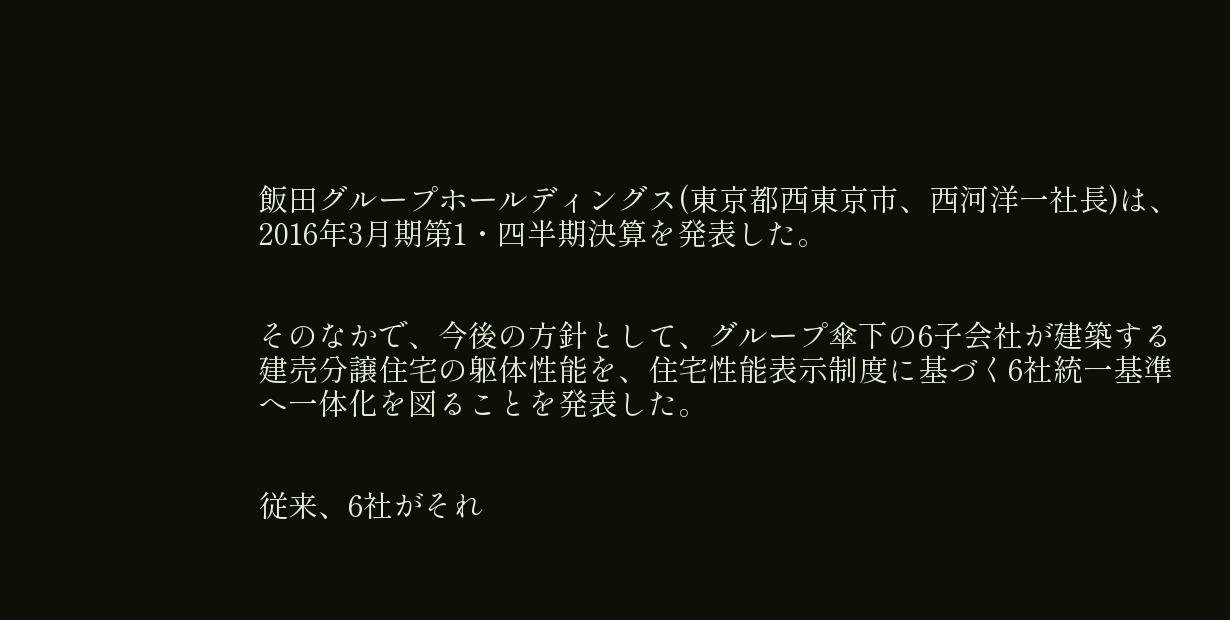飯田グループホールディングス(東京都西東京市、西河洋一社長)は、2016年3月期第1・四半期決算を発表した。


そのなかで、今後の方針として、グループ傘下の6子会社が建築する建売分譲住宅の躯体性能を、住宅性能表示制度に基づく6社統一基準へ一体化を図ることを発表した。


従来、6社がそれ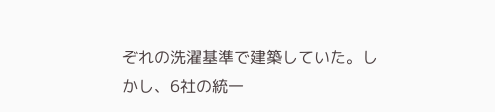ぞれの洗濯基準で建築していた。しかし、6社の統一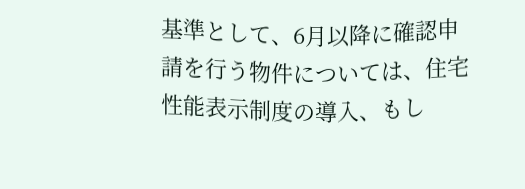基準として、6月以降に確認申請を行う物件については、住宅性能表示制度の導入、もし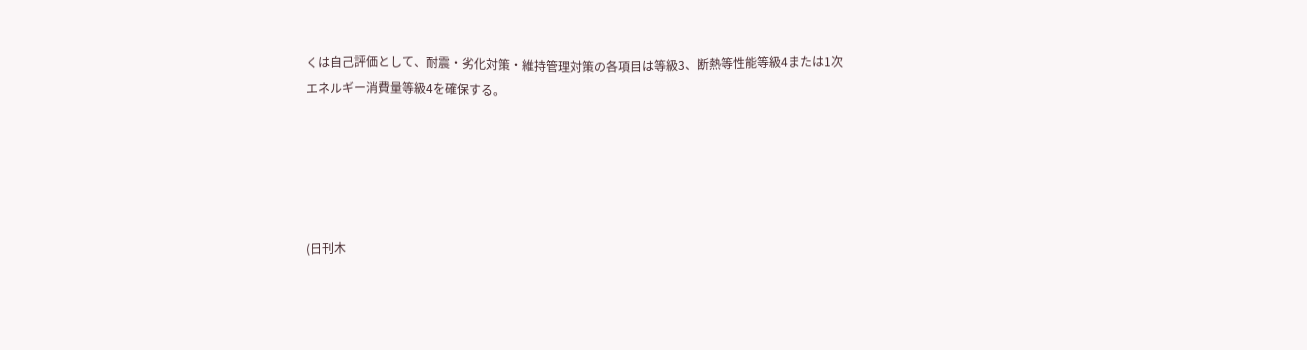くは自己評価として、耐震・劣化対策・維持管理対策の各項目は等級3、断熱等性能等級4または1次エネルギー消費量等級4を確保する。





(日刊木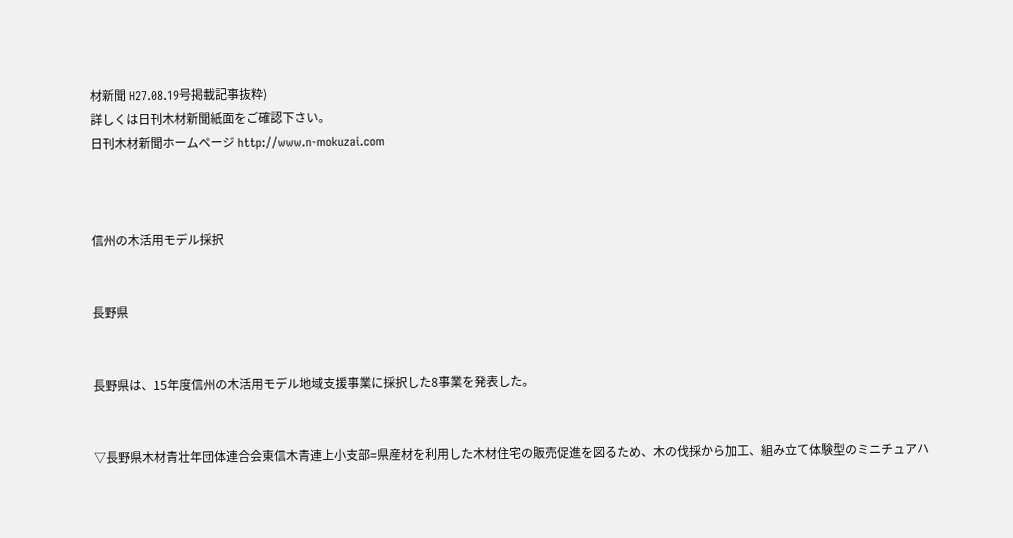材新聞 H27.08.19号掲載記事抜粋)
詳しくは日刊木材新聞紙面をご確認下さい。
日刊木材新聞ホームページ http://www.n-mokuzai.com



信州の木活用モデル採択


長野県


長野県は、15年度信州の木活用モデル地域支援事業に採択した8事業を発表した。


▽長野県木材青壮年団体連合会東信木青連上小支部=県産材を利用した木材住宅の販売促進を図るため、木の伐採から加工、組み立て体験型のミニチュアハ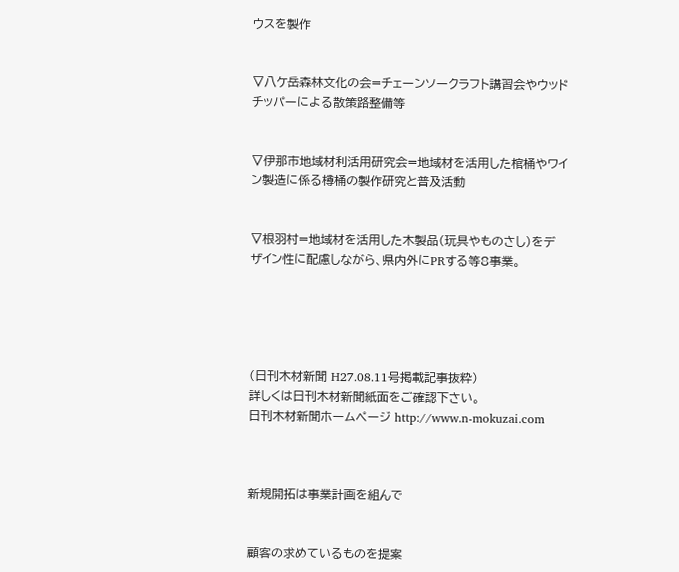ウスを製作


▽八ケ岳森林文化の会=チェーンソークラフト講習会やウッドチッパーによる散策路整備等


▽伊那市地域材利活用研究会=地域材を活用した棺桶やワイン製造に係る樽桶の製作研究と普及活動


▽根羽村=地域材を活用した木製品(玩具やものさし)をデザイン性に配慮しながら、県内外にPRする等8事業。





(日刊木材新聞 H27.08.11号掲載記事抜粋)
詳しくは日刊木材新聞紙面をご確認下さい。
日刊木材新聞ホームページ http://www.n-mokuzai.com



新規開拓は事業計画を組んで


顧客の求めているものを提案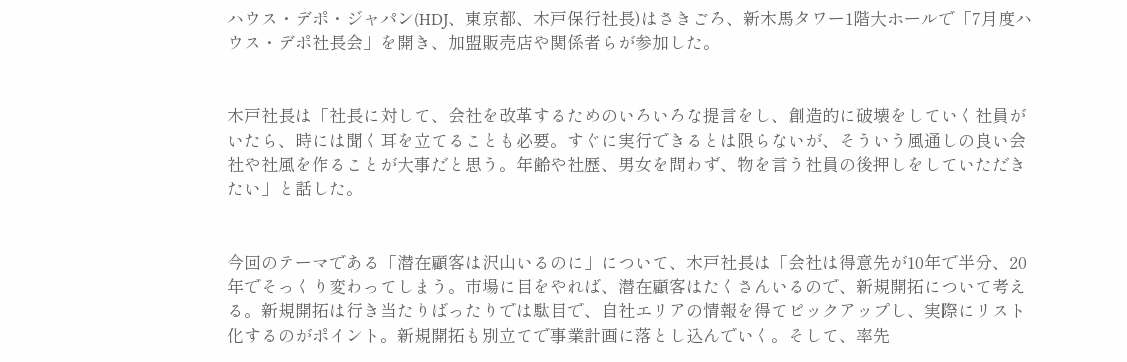ハウス・デポ・ジャパン(HDJ、東京都、木戸保行社長)はさきごろ、新木馬タワー1階大ホールで「7月度ハウス・デポ社長会」を開き、加盟販売店や関係者らが参加した。


木戸社長は「社長に対して、会社を改革するためのいろいろな提言をし、創造的に破壊をしていく社員がいたら、時には聞く耳を立てることも必要。すぐに実行できるとは限らないが、そういう風通しの良い会社や社風を作ることが大事だと思う。年齢や社歴、男女を問わず、物を言う社員の後押しをしていただきたい」と話した。


今回のテーマである「潜在顧客は沢山いるのに」について、木戸社長は「会社は得意先が10年で半分、20年でそっくり変わってしまう。市場に目をやれば、潜在顧客はたくさんいるので、新規開拓について考える。新規開拓は行き当たりばったりでは駄目で、自社エリアの情報を得てピックアップし、実際にリスト化するのがポイント。新規開拓も別立てで事業計画に落とし込んでいく。そして、率先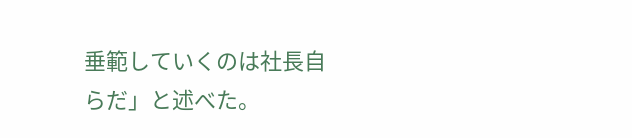垂範していくのは社長自らだ」と述べた。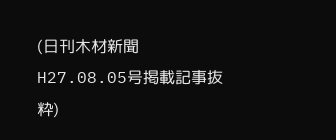(日刊木材新聞 H27.08.05号掲載記事抜粋)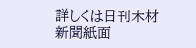詳しくは日刊木材新聞紙面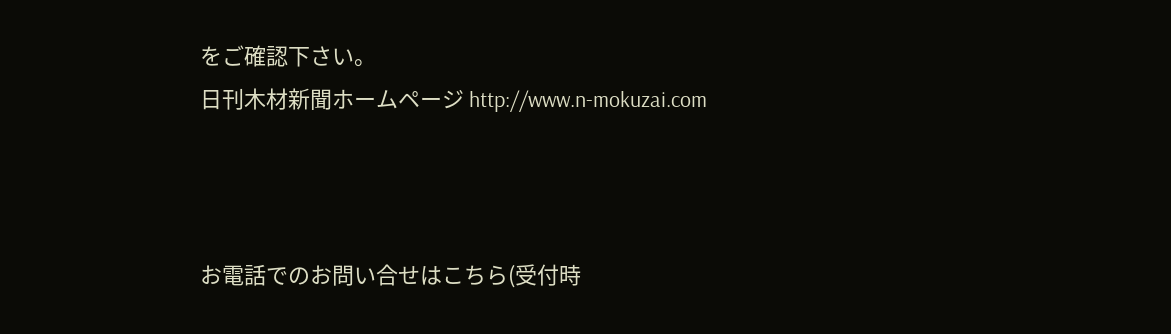をご確認下さい。
日刊木材新聞ホームページ http://www.n-mokuzai.com



お電話でのお問い合せはこちら(受付時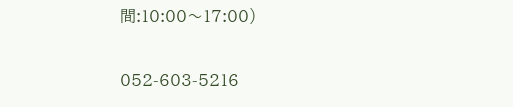間:10:00〜17:00)

052-603-5216